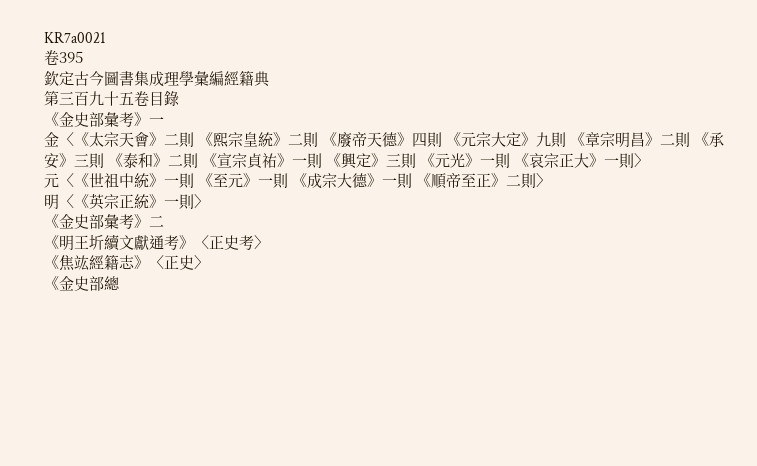KR7a0021
卷395
欽定古今圖書集成理學彙編經籍典
第三百九十五卷目錄
《金史部彙考》一
金〈《太宗天會》二則 《熙宗皇統》二則 《廢帝天德》四則 《元宗大定》九則 《章宗明昌》二則 《承安》三則 《泰和》二則 《宣宗貞祐》一則 《興定》三則 《元光》一則 《哀宗正大》一則〉
元〈《世祖中統》一則 《至元》一則 《成宗大德》一則 《順帝至正》二則〉
明〈《英宗正統》一則〉
《金史部彙考》二
《明王圻續文獻通考》〈正史考〉
《焦竑經籍志》〈正史〉
《金史部總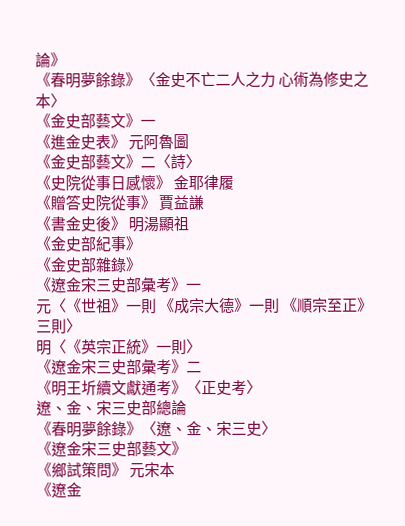論》
《春明夢餘錄》〈金史不亡二人之力 心術為修史之本〉
《金史部藝文》一
《進金史表》 元阿魯圖
《金史部藝文》二〈詩〉
《史院從事日感懷》 金耶律履
《贈答史院從事》 賈益謙
《書金史後》 明湯顯祖
《金史部紀事》
《金史部雜錄》
《遼金宋三史部彙考》一
元〈《世祖》一則 《成宗大德》一則 《順宗至正》三則〉
明〈《英宗正統》一則〉
《遼金宋三史部彙考》二
《明王圻續文獻通考》〈正史考〉
遼、金、宋三史部總論
《春明夢餘錄》〈遼、金、宋三史〉
《遼金宋三史部藝文》
《鄉試策問》 元宋本
《遼金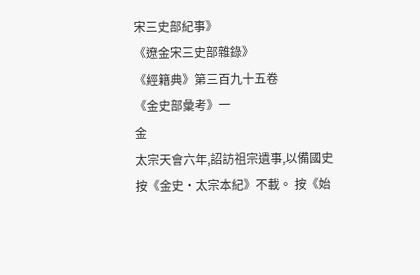宋三史部紀事》
《遼金宋三史部雜錄》
《經籍典》第三百九十五卷
《金史部彙考》一
金
太宗天會六年,詔訪祖宗遺事,以備國史
按《金史·太宗本紀》不載。 按《始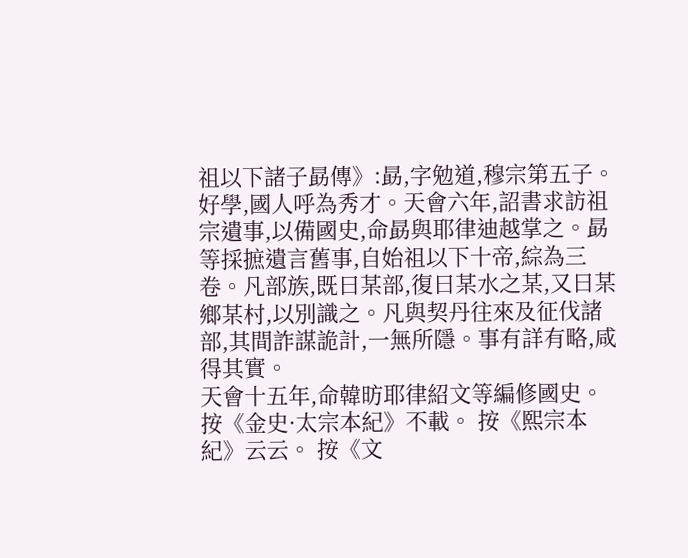祖以下諸子勗傳》:勗,字勉道,穆宗第五子。好學,國人呼為秀才。天會六年,詔書求訪祖宗遺事,以備國史,命勗與耶律迪越掌之。勗等採摭遺言舊事,自始祖以下十帝,綜為三卷。凡部族,既曰某部,復曰某水之某,又曰某鄉某村,以別識之。凡與契丹往來及征伐諸部,其間詐謀詭計,一無所隱。事有詳有略,咸得其實。
天會十五年,命韓昉耶律紹文等編修國史。
按《金史·太宗本紀》不載。 按《熙宗本紀》云云。 按《文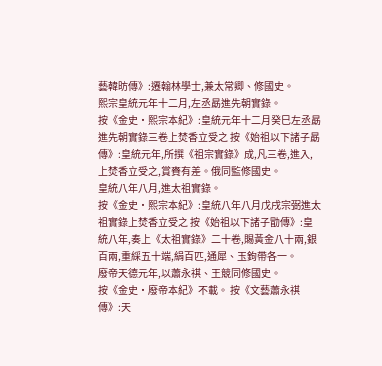藝韓昉傳》:遷翰林學士,兼太常卿、修國史。
熙宗皇統元年十二月,左丞勗進先朝實錄。
按《金史·熙宗本紀》:皇統元年十二月癸巳左丞勗進先朝實錄三卷上焚香立受之 按《始祖以下諸子勗傳》:皇統元年,所撰《祖宗實錄》成,凡三卷,進入,上焚香立受之,賞賚有差。俄同監修國史。
皇統八年八月,進太祖實錄。
按《金史·熙宗本紀》:皇統八年八月戊戌宗弼進太祖實錄上焚香立受之 按《始祖以下諸子勖傳》:皇統八年,奏上《太祖實錄》二十卷,賜黃金八十兩,銀百兩,重綵五十端,絹百匹,通犀、玉鉤帶各一。
廢帝天德元年,以蕭永祺、王競同修國史。
按《金史·廢帝本紀》不載。 按《文藝蕭永祺傳》:天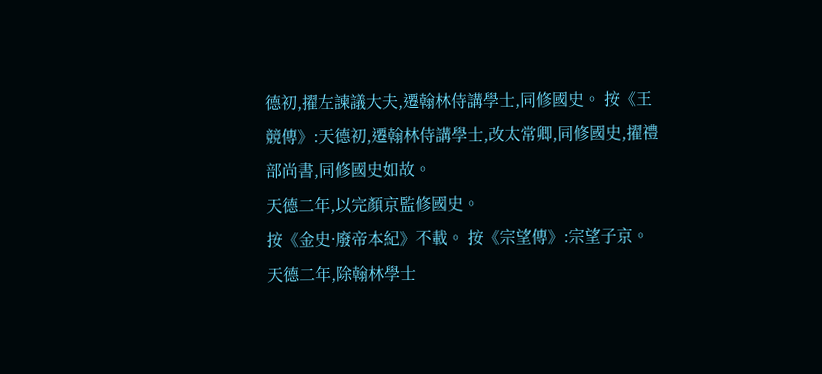德初,擢左諫議大夫,遷翰林侍講學士,同修國史。 按《王競傳》:天德初,遷翰林侍講學士,改太常卿,同修國史,擢禮部尚書,同修國史如故。
天德二年,以完顏京監修國史。
按《金史·廢帝本紀》不載。 按《宗望傳》:宗望子京。天德二年,除翰林學士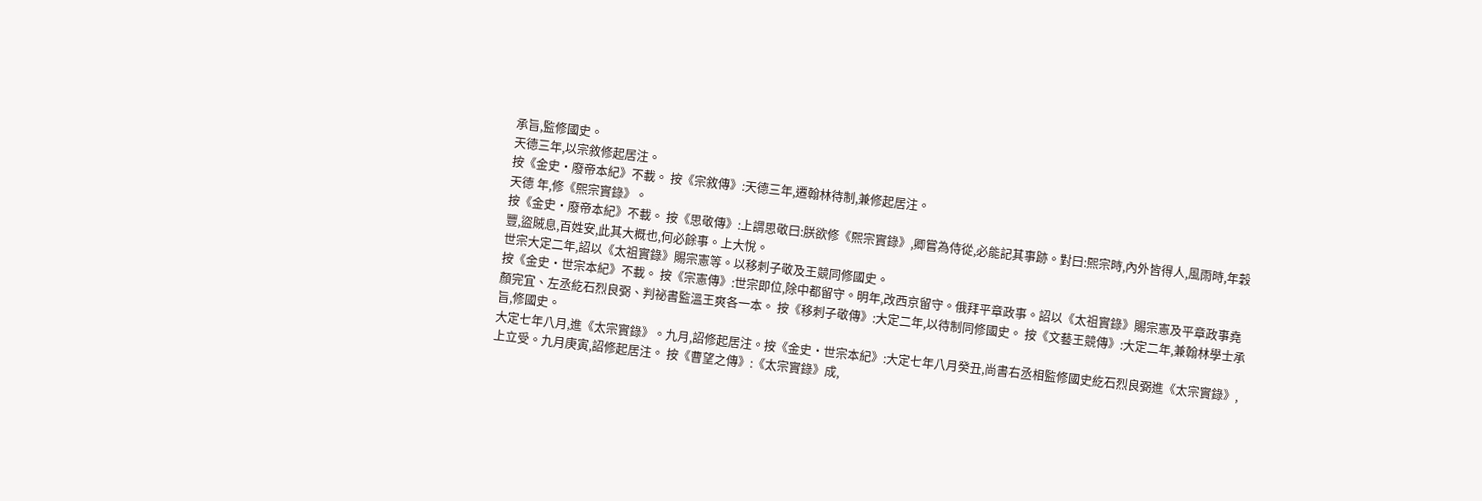承旨,監修國史。
天德三年,以宗敘修起居注。
按《金史·廢帝本紀》不載。 按《宗敘傳》:天德三年,遷翰林待制,兼修起居注。
天德 年,修《熙宗實錄》。
按《金史·廢帝本紀》不載。 按《思敬傳》:上謂思敬曰:朕欲修《熙宗實錄》,卿嘗為侍從,必能記其事跡。對曰:熙宗時,內外皆得人,風雨時,年穀豐,盜賊息,百姓安,此其大概也,何必餘事。上大悅。
世宗大定二年,詔以《太祖實錄》賜宗憲等。以移刺子敬及王競同修國史。
按《金史·世宗本紀》不載。 按《宗憲傳》:世宗即位,除中都留守。明年,改西京留守。俄拜平章政事。詔以《太祖實錄》賜宗憲及平章政事堯顏完宜、左丞紇石烈良弼、判祕書監溫王爽各一本。 按《移刺子敬傳》:大定二年,以待制同修國史。 按《文藝王競傳》:大定二年,兼翰林學士承旨,修國史。
大定七年八月,進《太宗實錄》。九月,詔修起居注。按《金史·世宗本紀》:大定七年八月癸丑,尚書右丞相監修國史紇石烈良弼進《太宗實錄》,上立受。九月庚寅,詔修起居注。 按《曹望之傳》:《太宗實錄》成,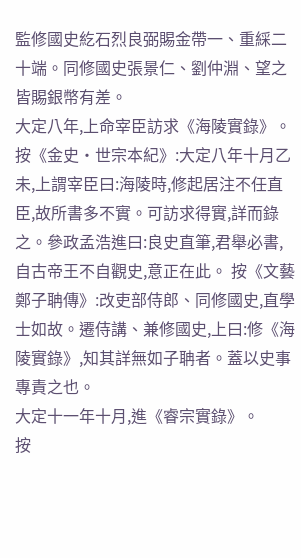監修國史紇石烈良弼賜金帶一、重綵二十端。同修國史張景仁、劉仲淵、望之皆賜銀幣有差。
大定八年,上命宰臣訪求《海陵實錄》。
按《金史·世宗本紀》:大定八年十月乙未,上謂宰臣曰:海陵時,修起居注不任直臣,故所書多不實。可訪求得實,詳而錄之。參政孟浩進曰:良史直筆,君舉必書,自古帝王不自觀史,意正在此。 按《文藝鄭子聃傳》:改吏部侍郎、同修國史,直學士如故。遷侍講、兼修國史,上曰:修《海陵實錄》,知其詳無如子聃者。蓋以史事專責之也。
大定十一年十月,進《睿宗實錄》。
按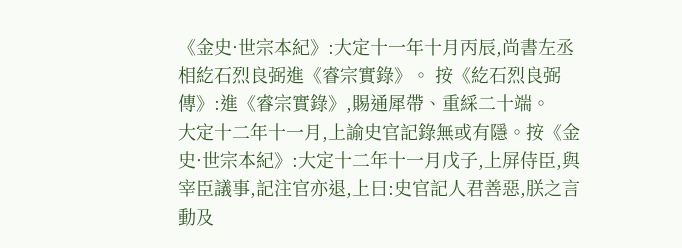《金史·世宗本紀》:大定十一年十月丙辰,尚書左丞相紇石烈良弼進《睿宗實錄》。 按《紇石烈良弼傳》:進《睿宗實錄》,賜通犀帶、重綵二十端。
大定十二年十一月,上諭史官記錄無或有隱。按《金史·世宗本紀》:大定十二年十一月戊子,上屏侍臣,與宰臣議事,記注官亦退,上曰:史官記人君善惡,朕之言動及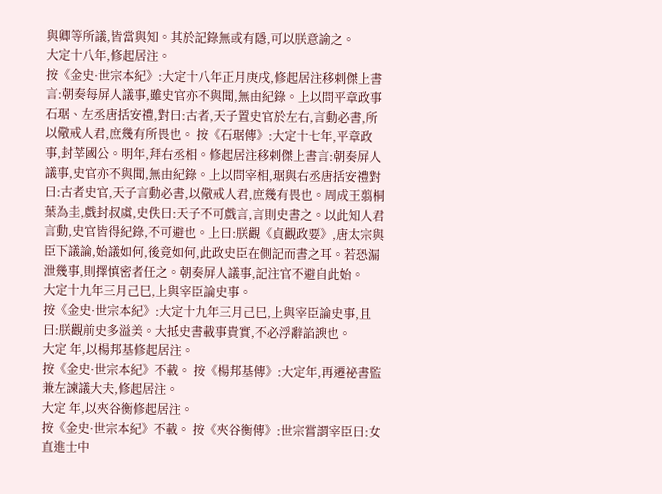與卿等所議,皆當與知。其於記錄無或有隱,可以朕意諭之。
大定十八年,修起居注。
按《金史·世宗本紀》:大定十八年正月庚戌,修起居注移剌傑上書言:朝奏每屏人議事,雖史官亦不與聞,無由紀錄。上以問平章政事石琚、左丞唐括安禮,對曰:古者,天子置史官於左右,言動必書,所以儆戒人君,庶幾有所畏也。 按《石琚傳》:大定十七年,平章政事,封莘國公。明年,拜右丞相。修起居注移剌傑上書言:朝奏屏人議事,史官亦不與聞,無由紀錄。上以問宰相,琚與右丞唐括安禮對曰:古者史官,天子言動必書,以儆戒人君,庶幾有畏也。周成王翦桐葉為圭,戲封叔虞,史佚曰:天子不可戲言,言則史書之。以此知人君言動,史官皆得紀錄,不可避也。上曰:朕觀《貞觀政要》,唐太宗與臣下議論,始議如何,後竟如何,此政史臣在側記而書之耳。若恐漏泄幾事,則擇慎密者任之。朝奏屏人議事,記注官不避自此始。
大定十九年三月己巳,上與宰臣論史事。
按《金史·世宗本紀》:大定十九年三月己巳,上與宰臣論史事,且曰:朕觀前史多溢美。大抵史書載事貴實,不必浮辭諂諛也。
大定 年,以楊邦基修起居注。
按《金史·世宗本紀》不載。 按《楊邦基傳》:大定年,再遷祕書監兼左諫議大夫,修起居注。
大定 年,以夾谷衡修起居注。
按《金史·世宗本紀》不載。 按《夾谷衡傳》:世宗嘗謂宰臣曰:女直進士中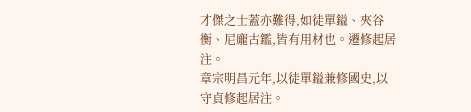才傑之士蓋亦難得,如徒單鎰、夾谷衡、尼龐古鑑,皆有用材也。遷修起居注。
章宗明昌元年,以徒單鎰兼修國史,以守貞修起居注。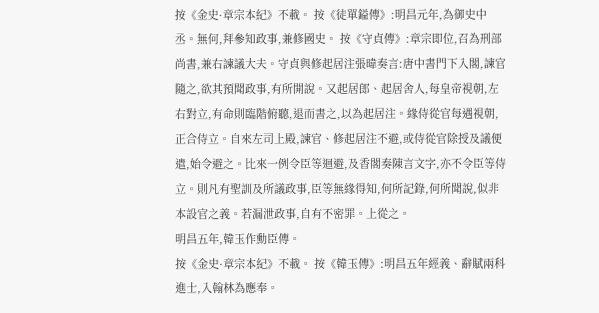按《金史·章宗本紀》不載。 按《徒單鎰傳》:明昌元年,為御史中丞。無何,拜參知政事,兼修國史。 按《守貞傳》:章宗即位,召為刑部尚書,兼右諫議大夫。守貞與修起居注張暐奏言:唐中書門下入閣,諫官隨之,欲其預聞政事,有所開說。又起居郎、起居舍人,每皇帝視朝,左右對立,有命則臨階俯聽,退而書之,以為起居注。緣侍從官每遇視朝,正合侍立。自來左司上殿,諫官、修起居注不避,或侍從官除授及議便遣,始令避之。比來一例令臣等迴避,及香閣奏陳言文字,亦不令臣等侍立。則凡有聖訓及所議政事,臣等無緣得知,何所記錄,何所聞說,似非本設官之義。若漏泄政事,自有不密罪。上從之。
明昌五年,韓玉作勳臣傳。
按《金史·章宗本紀》不載。 按《韓玉傳》:明昌五年經義、辭賦兩科進士,入翰林為應奉。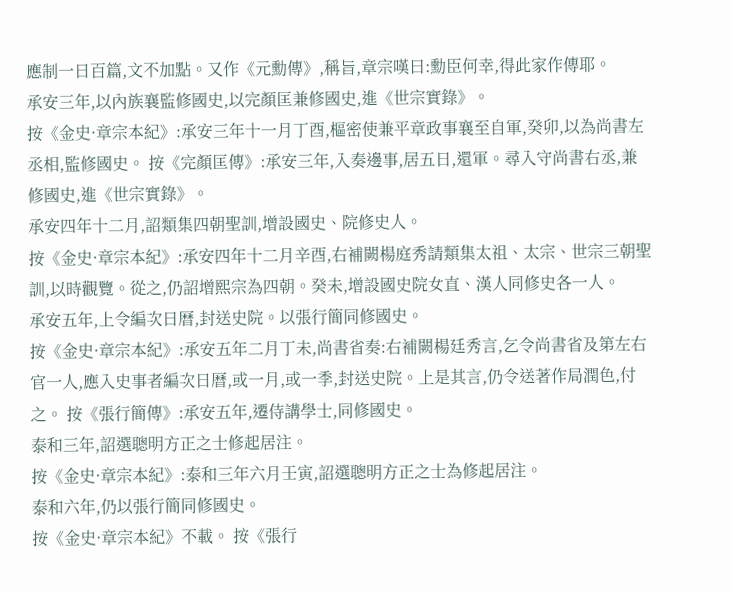應制一日百篇,文不加點。又作《元勳傳》,稱旨,章宗嘆曰:勳臣何幸,得此家作傳耶。
承安三年,以內族襄監修國史,以完顏匡兼修國史,進《世宗實錄》。
按《金史·章宗本紀》:承安三年十一月丁酉,樞密使兼平章政事襄至自軍,癸卯,以為尚書左丞相,監修國史。 按《完顏匡傳》:承安三年,入奏邊事,居五日,還軍。尋入守尚書右丞,兼修國史,進《世宗實錄》。
承安四年十二月,詔類集四朝聖訓,增設國史、院修史人。
按《金史·章宗本紀》:承安四年十二月辛酉,右補闕楊庭秀請類集太祖、太宗、世宗三朝聖訓,以時觀覽。從之,仍詔增熙宗為四朝。癸未,增設國史院女直、漢人同修史各一人。
承安五年,上令編次日曆,封送史院。以張行簡同修國史。
按《金史·章宗本紀》:承安五年二月丁未,尚書省奏:右補闕楊廷秀言,乞令尚書省及第左右官一人,應入史事者編次日曆,或一月,或一季,封送史院。上是其言,仍令送著作局潤色,付之。 按《張行簡傳》:承安五年,遷侍講學士,同修國史。
泰和三年,詔選聰明方正之士修起居注。
按《金史·章宗本紀》:泰和三年六月壬寅,詔選聰明方正之士為修起居注。
泰和六年,仍以張行簡同修國史。
按《金史·章宗本紀》不載。 按《張行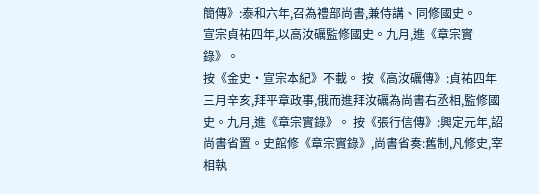簡傳》:泰和六年,召為禮部尚書,兼侍講、同修國史。
宣宗貞祐四年,以高汝礪監修國史。九月,進《章宗實錄》。
按《金史·宣宗本紀》不載。 按《高汝礪傳》:貞祐四年三月辛亥,拜平章政事,俄而進拜汝礪為尚書右丞相,監修國史。九月,進《章宗實錄》。 按《張行信傳》:興定元年,詔尚書省置。史館修《章宗實錄》,尚書省奏:舊制,凡修史,宰相執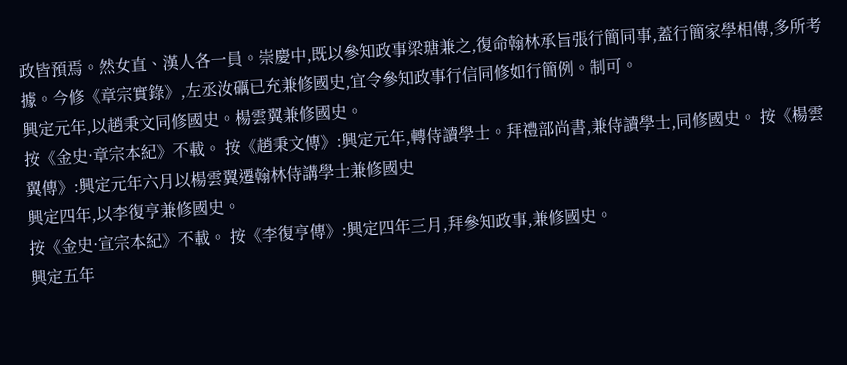政皆預焉。然女直、漢人各一員。崇慶中,既以參知政事梁瑭兼之,復命翰林承旨張行簡同事,蓋行簡家學相傳,多所考據。今修《章宗實錄》,左丞汝礪已充兼修國史,宜令參知政事行信同修如行簡例。制可。
興定元年,以趙秉文同修國史。楊雲翼兼修國史。
按《金史·章宗本紀》不載。 按《趙秉文傳》:興定元年,轉侍讀學士。拜禮部尚書,兼侍讀學士,同修國史。 按《楊雲翼傳》:興定元年六月以楊雲翼遷翰林侍講學士兼修國史
興定四年,以李復亨兼修國史。
按《金史·宣宗本紀》不載。 按《李復亨傳》:興定四年三月,拜參知政事,兼修國史。
興定五年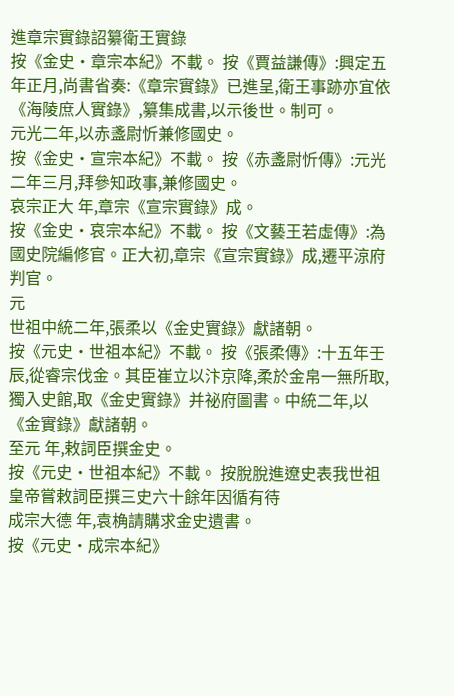進章宗實錄詔纂衛王實錄
按《金史·章宗本紀》不載。 按《賈益謙傳》:興定五年正月,尚書省奏:《章宗實錄》已進呈,衛王事跡亦宜依《海陵庶人實錄》,纂集成書,以示後世。制可。
元光二年,以赤盞尉忻兼修國史。
按《金史·宣宗本紀》不載。 按《赤盞尉忻傳》:元光二年三月,拜參知政事,兼修國史。
哀宗正大 年,章宗《宣宗實錄》成。
按《金史·哀宗本紀》不載。 按《文藝王若虛傳》:為國史院編修官。正大初,章宗《宣宗實錄》成,遷平涼府判官。
元
世祖中統二年,張柔以《金史實錄》獻諸朝。
按《元史·世祖本紀》不載。 按《張柔傳》:十五年壬辰,從睿宗伐金。其臣崔立以汴京降,柔於金帛一無所取,獨入史館,取《金史實錄》并祕府圖書。中統二年,以《金實錄》獻諸朝。
至元 年,敕詞臣撰金史。
按《元史·世祖本紀》不載。 按脫脫進遼史表我世祖皇帝嘗敕詞臣撰三史六十餘年因循有待
成宗大德 年,袁桷請購求金史遺書。
按《元史·成宗本紀》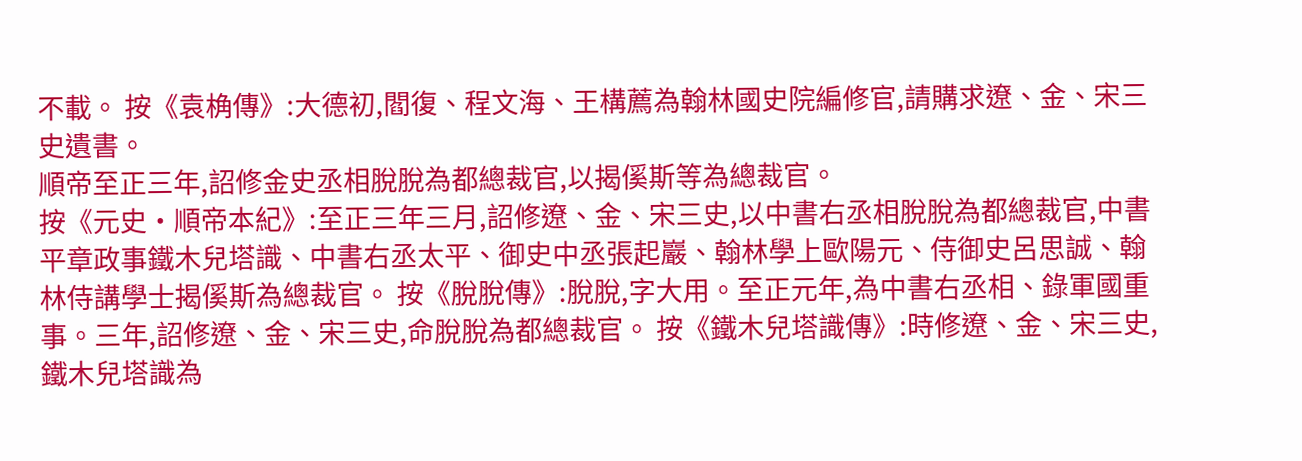不載。 按《袁桷傳》:大德初,閻復、程文海、王構薦為翰林國史院編修官,請購求遼、金、宋三史遺書。
順帝至正三年,詔修金史丞相脫脫為都總裁官,以揭傒斯等為總裁官。
按《元史·順帝本紀》:至正三年三月,詔修遼、金、宋三史,以中書右丞相脫脫為都總裁官,中書平章政事鐵木兒塔識、中書右丞太平、御史中丞張起巖、翰林學上歐陽元、侍御史呂思誠、翰林侍講學士揭傒斯為總裁官。 按《脫脫傳》:脫脫,字大用。至正元年,為中書右丞相、錄軍國重事。三年,詔修遼、金、宋三史,命脫脫為都總裁官。 按《鐵木兒塔識傳》:時修遼、金、宋三史,鐵木兒塔識為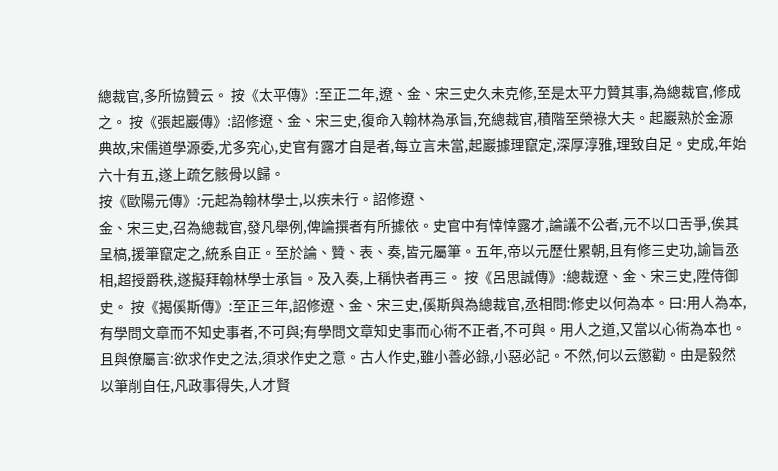總裁官,多所協贊云。 按《太平傳》:至正二年,遼、金、宋三史久未克修,至是太平力贊其事,為總裁官,修成之。 按《張起巖傳》:詔修遼、金、宋三史,復命入翰林為承旨,充總裁官,積階至榮祿大夫。起巖熟於金源典故,宋儒道學源委,尤多究心,史官有露才自是者,每立言未當,起巖據理竄定,深厚淳雅,理致自足。史成,年始六十有五,遂上疏乞骸骨以歸。
按《歐陽元傳》:元起為翰林學士,以疾未行。詔修遼、
金、宋三史,召為總裁官,發凡舉例,俾論撰者有所據依。史官中有悻悻露才,論議不公者,元不以口舌爭,俟其呈槁,援筆竄定之,統系自正。至於論、贊、表、奏,皆元屬筆。五年,帝以元歷仕累朝,且有修三史功,諭旨丞相,超授爵秩,遂擬拜翰林學士承旨。及入奏,上稱快者再三。 按《呂思誠傳》:總裁遼、金、宋三史,陞侍御史。 按《揭傒斯傳》:至正三年,詔修遼、金、宋三史,傒斯與為總裁官,丞相問:修史以何為本。曰:用人為本,有學問文章而不知史事者,不可與;有學問文章知史事而心術不正者,不可與。用人之道,又當以心術為本也。且與僚屬言:欲求作史之法,須求作史之意。古人作史,雖小善必錄,小惡必記。不然,何以云懲勸。由是毅然以筆削自任,凡政事得失,人才賢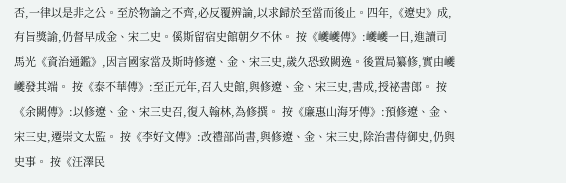否,一律以是非之公。至於物論之不齊,必反覆辨論,以求歸於至當而後止。四年,《遼史》成,有旨獎諭,仍督早成金、宋二史。傒斯留宿史館朝夕不休。 按《巙巙傳》:巙巙一日,進讀司馬光《資治通鑑》,因言國家當及斯時修遼、金、宋三史,歲久恐致闕逸。後置局纂修,實由巙巙發其端。 按《泰不華傳》:至正元年,召入史館,與修遼、金、宋三史,書成,授祕書郎。 按《余闕傳》:以修遼、金、宋三史召,復入翰林,為修撰。 按《廉惠山海牙傳》:預修遼、金、宋三史,遷崇文太監。 按《李好文傳》:改禮部尚書,與修遼、金、宋三史,除治書侍御史,仍與史事。 按《汪澤民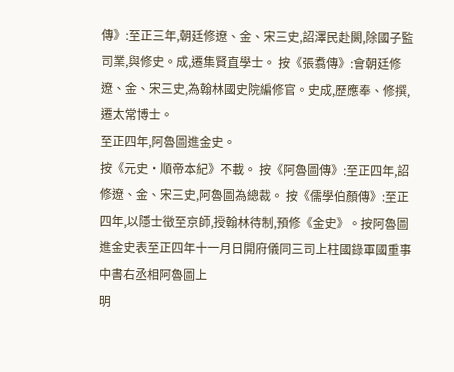傳》:至正三年,朝廷修遼、金、宋三史,詔澤民赴闕,除國子監司業,與修史。成,遷集賢直學士。 按《張翥傳》:會朝廷修遼、金、宋三史,為翰林國史院編修官。史成,歷應奉、修撰,遷太常博士。
至正四年,阿魯圖進金史。
按《元史·順帝本紀》不載。 按《阿魯圖傳》:至正四年,詔修遼、金、宋三史,阿魯圖為總裁。 按《儒學伯顏傳》:至正四年,以隱士徵至京師,授翰林待制,預修《金史》。按阿魯圖進金史表至正四年十一月日開府儀同三司上柱國錄軍國重事中書右丞相阿魯圖上
明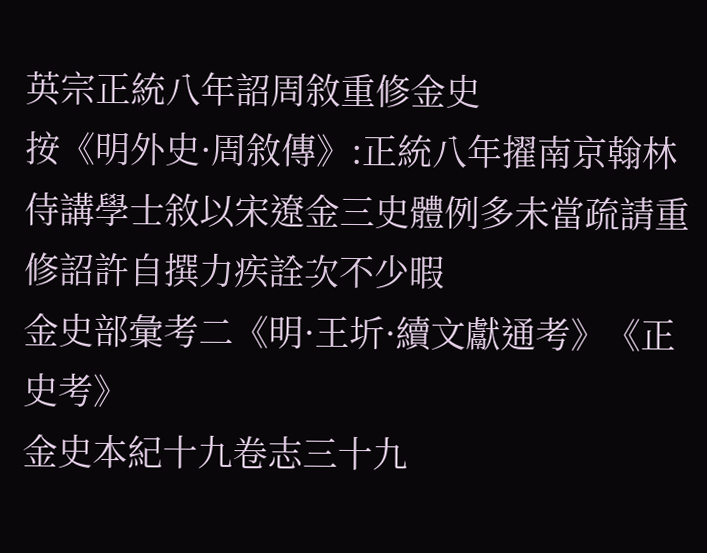英宗正統八年詔周敘重修金史
按《明外史·周敘傳》:正統八年擢南京翰林侍講學士敘以宋遼金三史體例多未當疏請重修詔許自撰力疾詮次不少暇
金史部彙考二《明·王圻·續文獻通考》《正史考》
金史本紀十九卷志三十九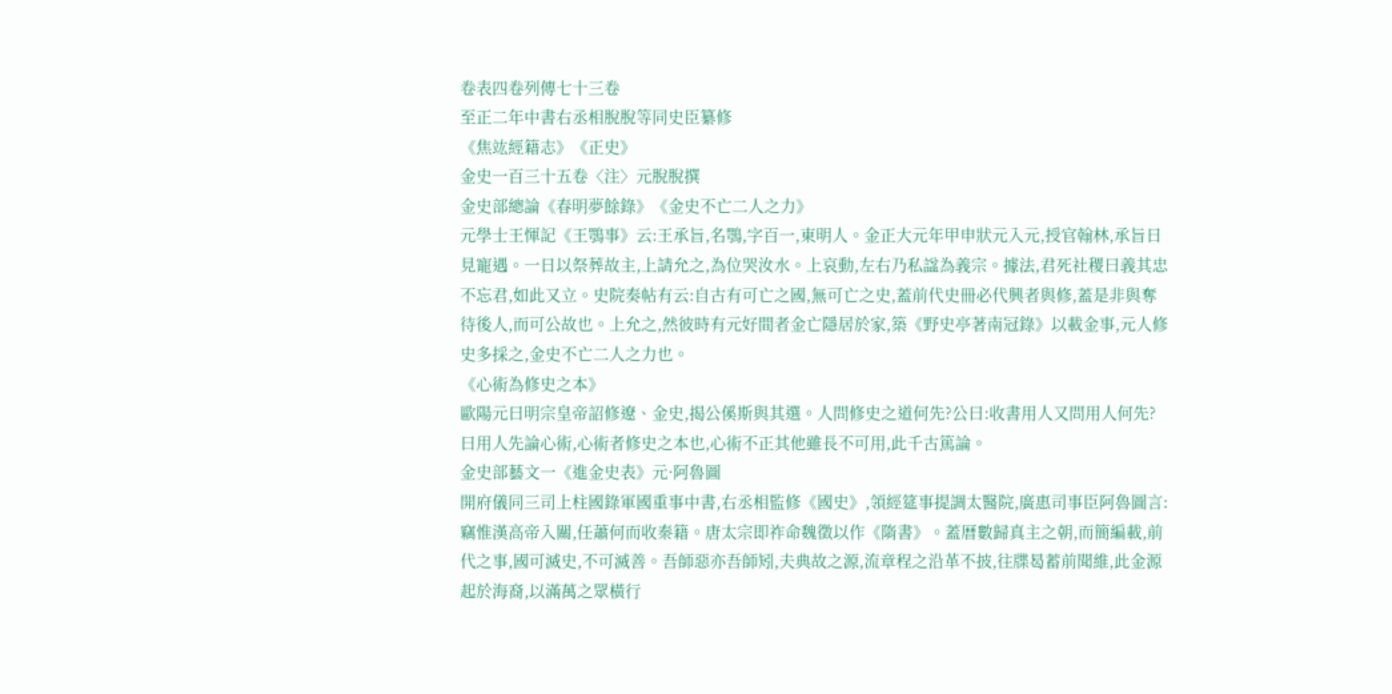卷表四卷列傳七十三卷
至正二年中書右丞相脫脫等同史臣纂修
《焦竑經籍志》《正史》
金史一百三十五卷〈注〉元脫脫撰
金史部總論《春明夢餘錄》《金史不亡二人之力》
元學士王惲記《王鶚事》云:王承旨,名鶚,字百一,東明人。金正大元年甲申狀元入元,授官翰林,承旨日見寵遇。一日以祭葬故主,上請允之,為位哭汝水。上哀動,左右乃私諡為義宗。據法,君死社稷曰義其忠不忘君,如此又立。史院奏帖有云:自古有可亡之國,無可亡之史,蓋前代史冊必代興者與修,蓋是非與奪待後人,而可公故也。上允之,然彼時有元好間者金亡隱居於家,築《野史亭著南冠錄》以載金事,元人修史多採之,金史不亡二人之力也。
《心術為修史之本》
歐陽元曰明宗皇帝詔修遼、金史,揭公傒斯與其選。人問修史之道何先?公曰:收書用人又問用人何先?曰用人先論心術,心術者修史之本也,心術不正其他雖長不可用,此千古篤論。
金史部藝文一《進金史表》元·阿魯圖
開府儀同三司上柱國錄軍國重事中書,右丞相監修《國史》,領經筵事提調太醫院,廣惠司事臣阿魯圖言:竊惟漢高帝入關,任蕭何而收秦籍。唐太宗即祚命魏徵以作《隋書》。蓋曆數歸真主之朝,而簡編載,前代之事,國可滅史,不可滅善。吾師惡亦吾師矧,夫典故之源,流章程之沿革不披,往牒曷蓄前聞維,此金源起於海裔,以滿萬之眾橫行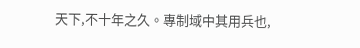天下,不十年之久。專制域中其用兵也,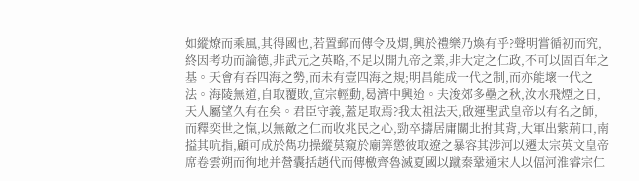如縱燎而乘風,其得國也,若置郵而傳令及煟,興於禮樂乃煥有乎?聲明嘗循初而究,終因考功而論德,非武元之英略,不足以開九帝之業,非大定之仁政,不可以固百年之基。天會有吞四海之勢,而未有壹四海之規;明昌能成一代之制,而亦能壞一代之法。海陵無道,自取覆敗,宣宗輕動,曷濟中興迨。夫浚郊多壘之秋,汝水飛煙之日,天人屬望久有在矣。君臣守義,蓋足取焉?我太祖法天,啟運聖武皇帝以有名之師,而釋奕世之愾,以無敵之仁而收兆民之心,勁卒擣居庸關北拊其背,大軍出紫荊口,南搤其吭指,顧可成於雋功操縱莫窺於廟筭懲彼取遼之暴容其涉河以遷太宗英文皇帝席卷雲朔而徇地并營囊括趙代而傳檄齊魯滅夏國以蹴秦鞏通宋人以偪河淮睿宗仁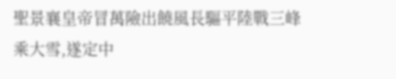聖景襄皇帝冒萬險出饒風長驅平陸戰三峰乘大雪,遂定中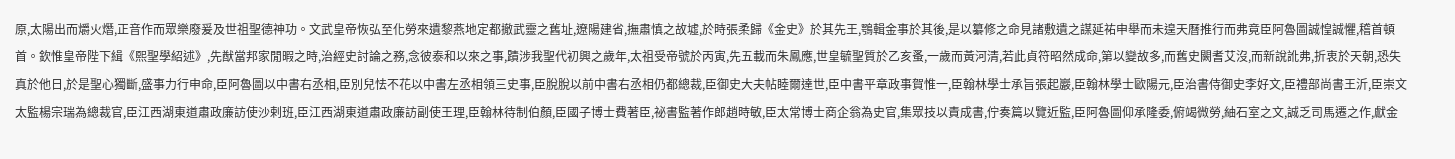原,太陽出而爝火熸,正音作而眾樂廢爰及世祖聖德神功。文武皇帝恢弘至化勞來遺黎燕地定都撤武靈之舊址,遼陽建省,撫肅慎之故墟,於時張柔歸《金史》於其先王,鶚輯金事於其後,是以纂修之命見諸敷遺之謀延祐申舉而未遑天曆推行而弗竟臣阿魯圖誠惶誠懼,稽首頓首。欽惟皇帝陛下緝《熙聖學紹述》,先猷當邦家閒暇之時,治經史討論之務,念彼泰和以來之事,蹟涉我聖代初興之歲年,太祖受帝號於丙寅,先五載而朱鳳應,世皇毓聖質於乙亥蚤,一歲而黃河清,若此貞符昭然成命,第以變故多,而舊史闕耆艾沒,而新說訛弗,折衷於天朝,恐失真於他日,於是聖心獨斷,盛事力行申命,臣阿魯圖以中書右丞相,臣別兒怯不花以中書左丞相領三史事,臣脫脫以前中書右丞相仍都總裁,臣御史大夫帖睦爾達世,臣中書平章政事賀惟一,臣翰林學士承旨張起巖,臣翰林學士歐陽元,臣治書侍御史李好文,臣禮部尚書王沂,臣崇文太監楊宗瑞為總裁官,臣江西湖東道肅政廉訪使沙剌班,臣江西湖東道肅政廉訪副使王理,臣翰林待制伯顏,臣國子博士費著臣,祕書監著作郎趙時敏,臣太常博士商企翁為史官,集眾技以責成書,佇奏篇以覽近監,臣阿魯圖仰承隆委,俯竭微勞,紬石室之文,誠乏司馬遷之作,獻金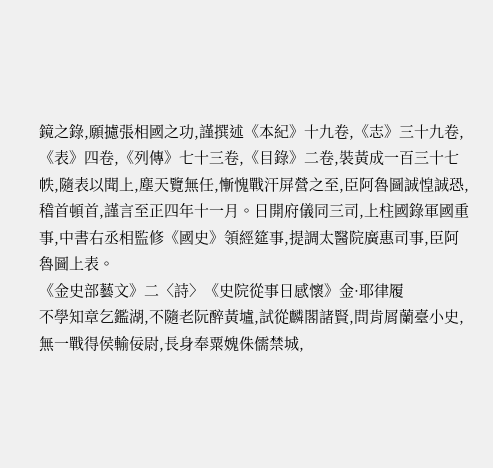鏡之錄,願攄張相國之功,謹撰述《本紀》十九卷,《志》三十九卷,《表》四卷,《列傳》七十三卷,《目錄》二卷,裝黃成一百三十七帙,隨表以聞上,塵天覽無任,慚愧戰汗屏營之至,臣阿魯圖誠惶誠恐,稽首頓首,謹言至正四年十一月。日開府儀同三司,上柱國錄軍國重事,中書右丞相監修《國史》領經筵事,提調太醫院廣惠司事,臣阿魯圖上表。
《金史部藝文》二〈詩〉《史院從事日感懷》金·耶律履
不學知章乞鑑湖,不隨老阮醉黃壚,試從麟閣諸賢,問肯屑蘭臺小史,無一戰得侯輸佞尉,長身奉粟媿侏儒禁城,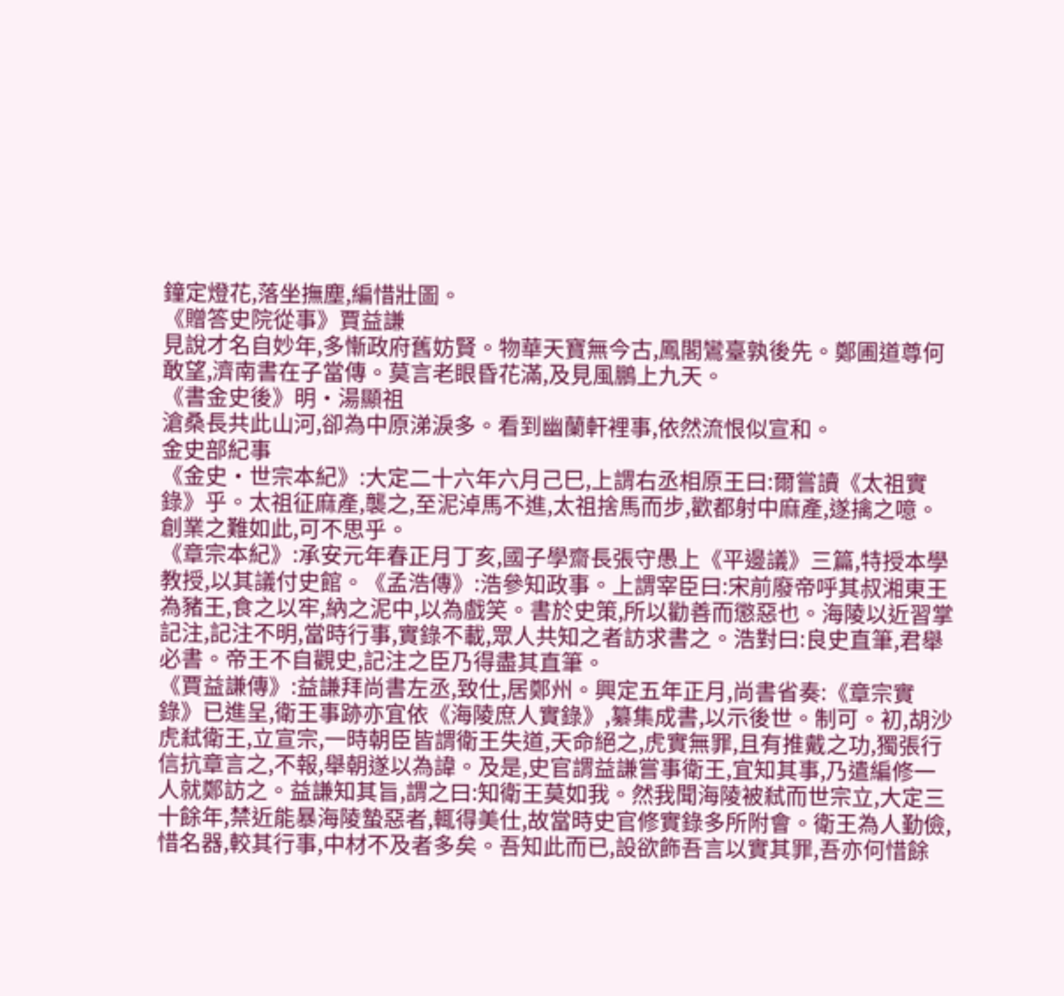鐘定燈花,落坐撫塵,編惜壯圖。
《贈答史院從事》賈益謙
見說才名自妙年,多慚政府舊妨賢。物華天寶無今古,鳳閣鸞臺孰後先。鄭圃道尊何敢望,濟南書在子當傳。莫言老眼昏花滿,及見風鵬上九天。
《書金史後》明·湯顯祖
滄桑長共此山河,卻為中原涕淚多。看到幽蘭軒裡事,依然流恨似宣和。
金史部紀事
《金史·世宗本紀》:大定二十六年六月己巳,上謂右丞相原王曰:爾嘗讀《太祖實錄》乎。太祖征麻產,襲之,至泥淖馬不進,太祖捨馬而步,歡都射中麻產,遂擒之噫。創業之難如此,可不思乎。
《章宗本紀》:承安元年春正月丁亥,國子學齋長張守愚上《平邊議》三篇,特授本學教授,以其議付史館。《孟浩傳》:浩參知政事。上謂宰臣曰:宋前廢帝呼其叔湘東王為豬王,食之以牢,納之泥中,以為戲笑。書於史策,所以勸善而懲惡也。海陵以近習掌記注,記注不明,當時行事,實錄不載,眾人共知之者訪求書之。浩對曰:良史直筆,君舉必書。帝王不自觀史,記注之臣乃得盡其直筆。
《賈益謙傳》:益謙拜尚書左丞,致仕,居鄭州。興定五年正月,尚書省奏:《章宗實錄》已進呈,衛王事跡亦宜依《海陵庶人實錄》,纂集成書,以示後世。制可。初,胡沙虎弒衛王,立宣宗,一時朝臣皆謂衛王失道,天命絕之,虎實無罪,且有推戴之功,獨張行信抗章言之,不報,舉朝遂以為諱。及是,史官謂益謙嘗事衛王,宜知其事,乃遣編修一人就鄭訪之。益謙知其旨,謂之曰:知衛王莫如我。然我聞海陵被弒而世宗立,大定三十餘年,禁近能暴海陵蟄惡者,輒得美仕,故當時史官修實錄多所附會。衛王為人勤儉,惜名器,較其行事,中材不及者多矣。吾知此而已,設欲飾吾言以實其罪,吾亦何惜餘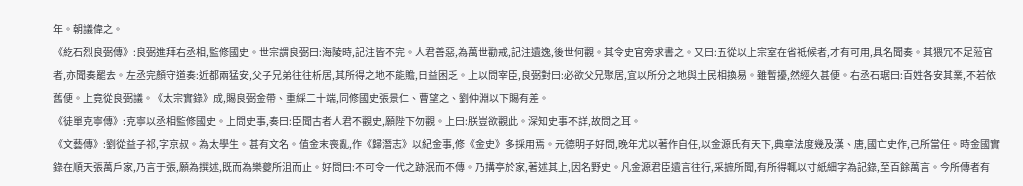年。朝議偉之。
《紇石烈良弼傳》:良弼進拜右丞相,監修國史。世宗謂良弼曰:海陵時,記注皆不完。人君善惡,為萬世勸戒,記注遺逸,後世何觀。其令史官旁求書之。又曰:五從以上宗室在省祗候者,才有可用,具名聞奏。其猥冗不足蒞官者,亦聞奏罷去。左丞完顏守道奏:近都兩猛安,父子兄弟往往析居,其所得之地不能贍,日益困乏。上以問宰臣,良弼對曰:必欲父兄聚居,宜以所分之地與土民相換易。雖暫擾,然經久甚便。右丞石琚曰:百姓各安其業,不若依舊便。上竟從良弼議。《太宗實錄》成,賜良弼金帶、重綵二十端,同修國史張景仁、曹望之、劉仲淵以下賜有差。
《徒單克寧傳》:克寧以丞相監修國史。上問史事,奏曰:臣聞古者人君不觀史,願陛下勿觀。上曰:朕豈欲觀此。深知史事不詳,故問之耳。
《文藝傳》:劉從益子祁,字京叔。為太學生。甚有文名。值金末喪亂,作《歸潛志》以紀金事,修《金史》多採用焉。元德明子好問,晚年尤以著作自任,以金源氏有天下,典章法度幾及漢、唐,國亡史作,己所當任。時金國實錄在順天張萬戶家,乃言于張,願為撰述,既而為樂夔所沮而止。好問曰:不可令一代之跡泯而不傳。乃搆亭於家,著述其上,因名野史。凡金源君臣遺言往行,采摭所聞,有所得輒以寸紙細字為記錄,至百餘萬言。今所傳者有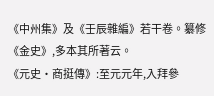《中州集》及《壬辰雜編》若干卷。纂修《金史》,多本其所著云。
《元史·商挺傳》:至元元年,入拜參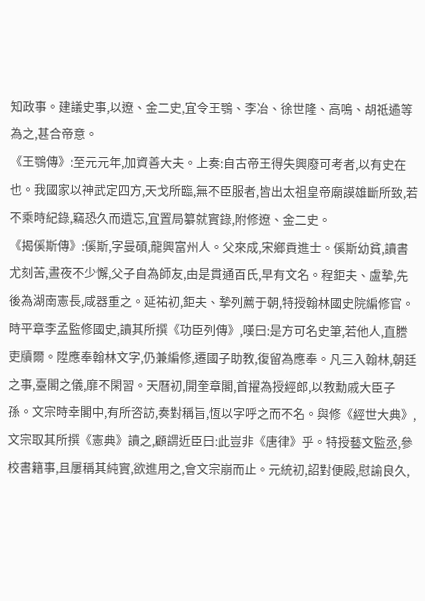知政事。建議史事,以遼、金二史,宜令王鶚、李冶、徐世隆、高鳴、胡祗遹等為之,甚合帝意。
《王鶚傳》:至元元年,加資善大夫。上奏:自古帝王得失興廢可考者,以有史在也。我國家以神武定四方,天戈所臨,無不臣服者,皆出太祖皇帝廟謨雄斷所致,若不乘時紀錄,竊恐久而遺忘,宜置局纂就實錄,附修遼、金二史。
《揭傒斯傳》:傒斯,字曼碩,龍興富州人。父來成,宋鄉貢進士。傒斯幼貧,讀書尤刻苦,晝夜不少懈,父子自為師友,由是貫通百氏,早有文名。程鉅夫、盧摯,先後為湖南憲長,咸器重之。延祐初,鉅夫、摯列薦于朝,特授翰林國史院編修官。時平章李孟監修國史,讀其所撰《功臣列傳》,嘆曰:是方可名史筆,若他人,直謄吏牘爾。陞應奉翰林文字,仍兼編修,遷國子助教,復留為應奉。凡三入翰林,朝廷之事,臺閣之儀,靡不閑習。天曆初,開奎章閣,首擢為授經郎,以教勳戚大臣子孫。文宗時幸閣中,有所咨訪,奏對稱旨,恆以字呼之而不名。與修《經世大典》,文宗取其所撰《憲典》讀之,顧謂近臣曰:此豈非《唐律》乎。特授藝文監丞,參校書籍事,且屢稱其純實,欲進用之,會文宗崩而止。元統初,詔對便殿,慰諭良久,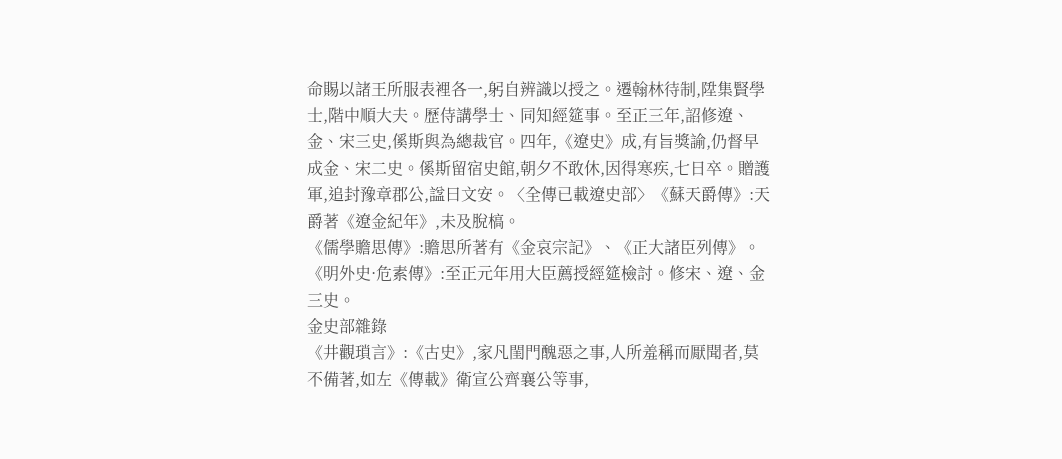命賜以諸王所服表裡各一,躬自辨識以授之。遷翰林待制,陞集賢學士,階中順大夫。歷侍講學士、同知經筵事。至正三年,詔修遼、金、宋三史,傒斯與為總裁官。四年,《遼史》成,有旨獎諭,仍督早成金、宋二史。傒斯留宿史館,朝夕不敢休,因得寒疾,七日卒。贈護軍,追封豫章郡公,諡曰文安。〈全傳已載遼史部〉《蘇天爵傳》:天爵著《遼金紀年》,未及脫槁。
《儒學贍思傳》:贍思所著有《金哀宗記》、《正大諸臣列傳》。《明外史·危素傳》:至正元年用大臣薦授經筵檢討。修宋、遼、金三史。
金史部雜錄
《井觀瑣言》:《古史》,家凡閨門醜惡之事,人所羞稱而厭聞者,莫不備著,如左《傳載》衛宣公齊襄公等事,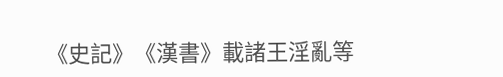《史記》《漢書》載諸王淫亂等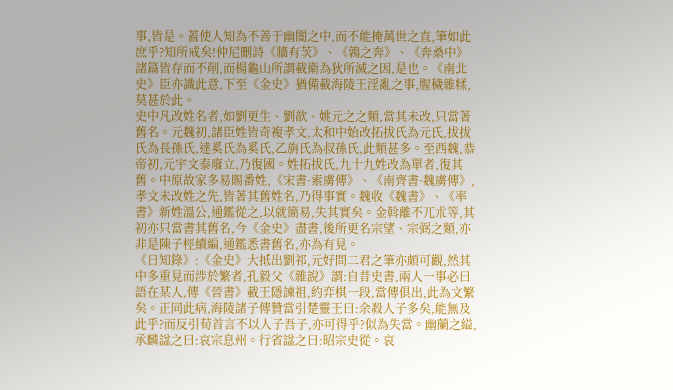事,皆是。蓋使人知為不善于幽闇之中,而不能掩萬世之直,筆如此庶乎?知所戒矣!仲尼刪詩《牆有茨》、《鶉之奔》、《奔桑中》諸篇皆存而不削,而楊龜山所謂載衛為狄所滅之因,是也。《南北史》臣亦識此意,下至《金史》猶備載海陵王淫亂之事,腥穢雜糅,莫甚於此。
史中凡改姓名者,如劉更生、劉歆、姚元之之類,當其未改,只當著舊名。元魏初,諸臣姓皆奇複孝文,太和中始改拓拔氏為元氏,拔拔氏為長孫氏,達奚氏為奚氏,乙旃氏為叔孫氏,此類甚多。至西魏,恭帝初,元宇文泰廢立,乃復國。姓拓拔氏,九十九姓改為單者,復其舊。中原故家多易賜番姓,《宋書·索虜傳》、《南齊書·魏虜傳》,孝文未改姓之先,皆著其舊姓名,乃得事實。魏收《魏書》、《率書》新姓溫公,通鑑從之,以就簡易,失其實矣。金斡離不兀朮等,其初亦只當書其舊名,今《金史》盡書,後所更名宗望、宗弼之類,亦非是陳子桱續編,通鑑悉書舊名,亦為有見。
《日知錄》:《金史》大抵出劉祁,元好問二君之筆亦頗可觀,然其中多重見而涉於繁者,孔毅父《雜說》謂:自昔史書,兩人一事必曰語在某人,傳《晉書》載王隱諫祖,約弈棋一段,當傳俱出,此為文繁矣。正同此病,海陵諸子傳贊當引楚靈王曰:余殺人子多矣,能無及此乎?而反引荀首言不以人子吾子,亦可得乎?似為失當。幽蘭之縊,承麟諡之曰:哀宗息州。行省諡之曰:昭宗史從。哀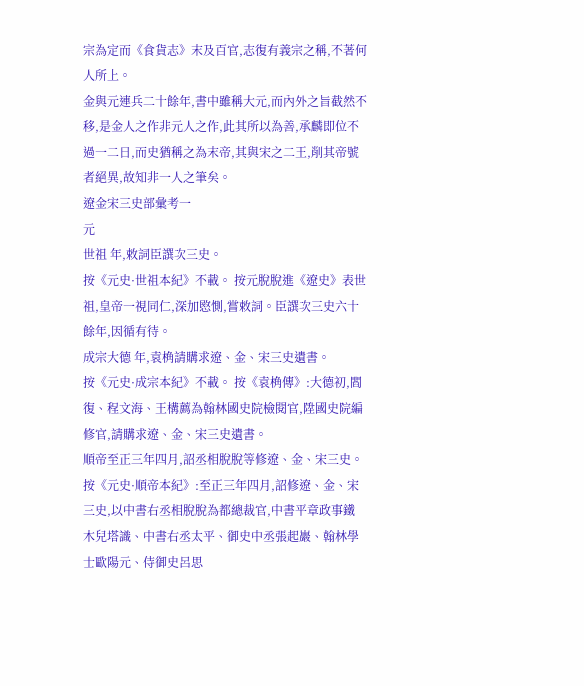宗為定而《食貨志》末及百官,志復有義宗之稱,不著何人所上。
金與元連兵二十餘年,書中雖稱大元,而內外之旨截然不移,是金人之作非元人之作,此其所以為善,承麟即位不過一二日,而史猶稱之為末帝,其與宋之二王,削其帝號者絕異,故知非一人之筆矣。
遼金宋三史部彙考一
元
世祖 年,敕詞臣譔次三史。
按《元史·世祖本紀》不載。 按元脫脫進《遼史》表世祖,皇帝一視同仁,深加愍惻,嘗敕詞。臣譔次三史六十餘年,因循有待。
成宗大德 年,袁桷請購求遼、金、宋三史遺書。
按《元史·成宗本紀》不載。 按《袁桷傳》:大德初,閻復、程文海、王構薦為翰林國史院檢閱官,陞國史院編修官,請購求遼、金、宋三史遺書。
順帝至正三年四月,詔丞相脫脫等修遼、金、宋三史。按《元史·順帝本紀》:至正三年四月,詔修遼、金、宋三史,以中書右丞相脫脫為都總裁官,中書平章政事鐵
木兒塔識、中書右丞太平、御史中丞張起巖、翰林學士歐陽元、侍御史呂思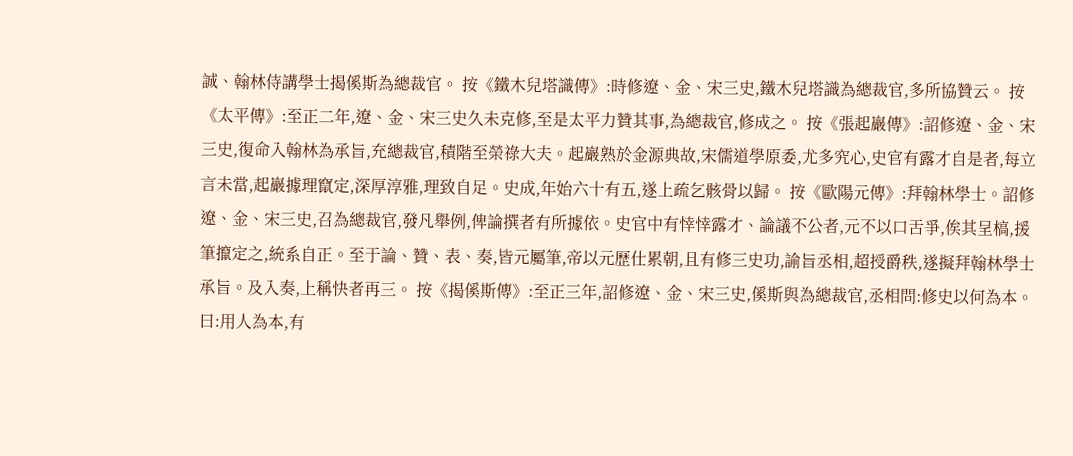誠、翰林侍講學士揭傒斯為總裁官。 按《鐵木兒塔識傳》:時修遼、金、宋三史,鐵木兒塔識為總裁官,多所協贊云。 按《太平傳》:至正二年,遼、金、宋三史久未克修,至是太平力贊其事,為總裁官,修成之。 按《張起巖傳》:詔修遼、金、宋三史,復命入翰林為承旨,充總裁官,積階至榮祿大夫。起巖熟於金源典故,宋儒道學原委,尤多究心,史官有露才自是者,每立言未當,起巖據理竄定,深厚淳雅,理致自足。史成,年始六十有五,遂上疏乞骸骨以歸。 按《歐陽元傳》:拜翰林學士。詔修遼、金、宋三史,召為總裁官,發凡舉例,俾論撰者有所據依。史官中有悻悻露才、論議不公者,元不以口舌爭,俟其呈槁,援筆攛定之,統系自正。至于論、贊、表、奏,皆元屬筆,帝以元歷仕累朝,且有修三史功,諭旨丞相,超授爵秩,遂擬拜翰林學士承旨。及入奏,上稱快者再三。 按《揭傒斯傳》:至正三年,詔修遼、金、宋三史,傒斯與為總裁官,丞相問:修史以何為本。曰:用人為本,有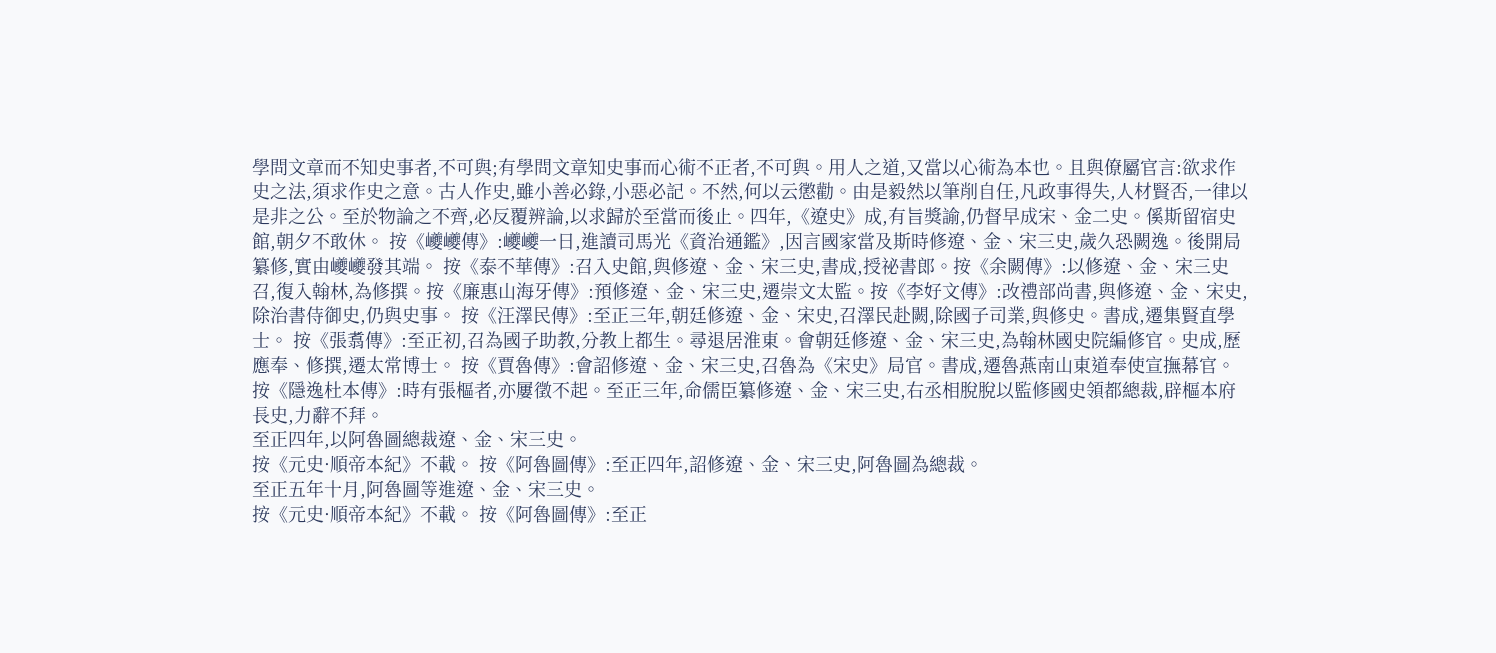學問文章而不知史事者,不可與;有學問文章知史事而心術不正者,不可與。用人之道,又當以心術為本也。且與僚屬官言:欲求作史之法,須求作史之意。古人作史,雖小善必錄,小惡必記。不然,何以云懲勸。由是毅然以筆削自任,凡政事得失,人材賢否,一律以是非之公。至於物論之不齊,必反覆辨論,以求歸於至當而後止。四年,《遼史》成,有旨獎諭,仍督早成宋、金二史。傒斯留宿史館,朝夕不敢休。 按《巙巙傳》:巙巙一日,進讀司馬光《資治通鑑》,因言國家當及斯時修遼、金、宋三史,歲久恐闕逸。後開局纂修,實由巙巙發其端。 按《泰不華傳》:召入史館,與修遼、金、宋三史,書成,授祕書郎。按《余闕傳》:以修遼、金、宋三史召,復入翰林,為修撰。按《廉惠山海牙傳》:預修遼、金、宋三史,遷崇文太監。按《李好文傳》:改禮部尚書,與修遼、金、宋史,除治書侍御史,仍與史事。 按《汪澤民傳》:至正三年,朝廷修遼、金、宋史,召澤民赴闕,除國子司業,與修史。書成,遷集賢直學士。 按《張翥傳》:至正初,召為國子助教,分教上都生。尋退居淮東。會朝廷修遼、金、宋三史,為翰林國史院編修官。史成,歷應奉、修撰,遷太常博士。 按《賈魯傳》:會詔修遼、金、宋三史,召魯為《宋史》局官。書成,遷魯燕南山東道奉使宣撫幕官。 按《隱逸杜本傳》:時有張樞者,亦屢徵不起。至正三年,命儒臣纂修遼、金、宋三史,右丞相脫脫以監修國史領都總裁,辟樞本府長史,力辭不拜。
至正四年,以阿魯圖總裁遼、金、宋三史。
按《元史·順帝本紀》不載。 按《阿魯圖傳》:至正四年,詔修遼、金、宋三史,阿魯圖為總裁。
至正五年十月,阿魯圖等進遼、金、宋三史。
按《元史·順帝本紀》不載。 按《阿魯圖傳》:至正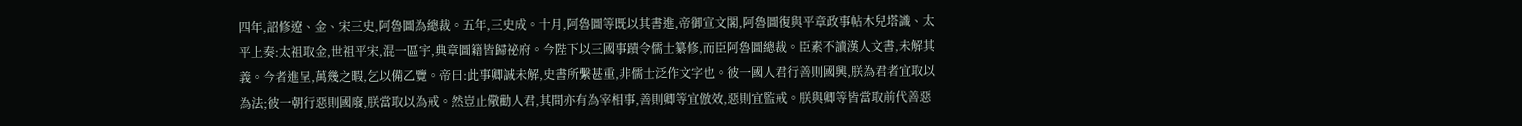四年,詔修遼、金、宋三史,阿魯圖為總裁。五年,三史成。十月,阿魯圖等既以其書進,帝御宣文閣,阿魯圖復與平章政事帖木兒塔識、太平上奏:太祖取金,世祖平宋,混一區宇,典章圖籍皆歸祕府。今陛下以三國事蹟令儒士纂修,而臣阿魯圖總裁。臣素不讀漢人文書,未解其義。今者進呈,萬幾之暇,乞以備乙覽。帝曰:此事卿誠未解,史書所繫甚重,非儒士泛作文字也。彼一國人君行善則國興,朕為君者宜取以為法;彼一朝行惡則國廢,朕當取以為戒。然豈止儆勸人君,其間亦有為宰相事,善則卿等宜倣效,惡則宜監戒。朕與卿等皆當取前代善惡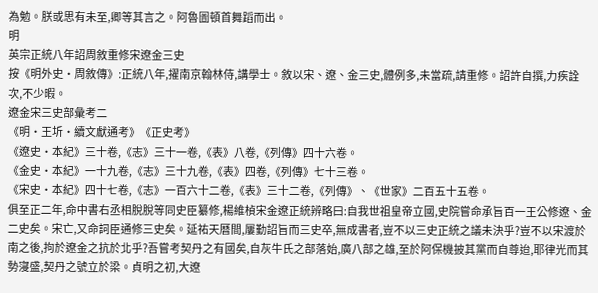為勉。朕或思有未至,卿等其言之。阿魯圖頓首舞蹈而出。
明
英宗正統八年詔周敘重修宋遼金三史
按《明外史·周敘傳》:正統八年,擢南京翰林侍,講學士。敘以宋、遼、金三史,體例多,未當疏,請重修。詔許自撰,力疾詮次,不少暇。
遼金宋三史部彙考二
《明·王圻·續文獻通考》《正史考》
《遼史·本紀》三十卷,《志》三十一卷,《表》八卷,《列傳》四十六卷。
《金史·本紀》一十九卷,《志》三十九卷,《表》四卷,《列傳》七十三卷。
《宋史·本紀》四十七卷,《志》一百六十二卷,《表》三十二卷,《列傳》、《世家》二百五十五卷。
俱至正二年,命中書右丞相脫脫等同史臣纂修,楊維楨宋金遼正統辨略曰:自我世祖皇帝立國,史院嘗命承旨百一王公修遼、金二史矣。宋亡,又命詞臣通修三史矣。延祐天曆間,屢勤詔旨而三史卒,無成書者,豈不以三史正統之議未決乎?豈不以宋渡於南之後,拘於遼金之抗於北乎?吾嘗考契丹之有國矣,自灰牛氏之部落始,廣八部之雄,至於阿保機披其黨而自尊迨,耶律光而其勢寖盛,契丹之號立於梁。貞明之初,大遼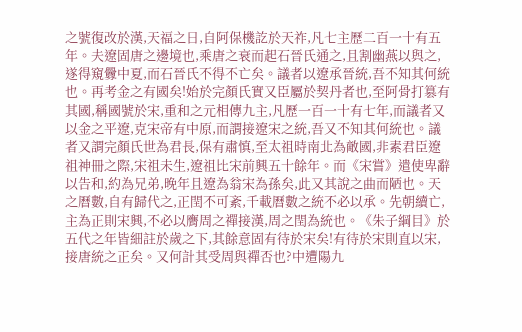之號復改於漢,天福之日,自阿保機訖於天祚,凡七主歷二百一十有五年。夫遼固唐之邊境也,乘唐之衰而起石晉氏通之,且割幽燕以與之,遂得窺釁中夏,而石晉氏不得不亡矣。議者以遼承晉統,吾不知其何統也。再考金之有國矣!始於完顏氏實又臣屬於契丹者也,至阿骨打篡有其國,稱國號於宋,重和之元相傳九主,凡歷一百一十有七年,而議者又以金之平遼,克宋帝有中原,而謂接遼宋之統,吾又不知其何統也。議者又謂完顏氏世為君長,保有肅慎,至太祖時南北為敵國,非素君臣遼祖神冊之際,宋祖未生,遼祖比宋前興五十餘年。而《宋嘗》遣使卑辭以告和,約為兄弟,晚年且遼為翁宋為孫矣,此又其說之曲而陋也。天之曆數,自有歸代之,正閏不可紊,千載曆數之統不必以承。先朝續亡,主為正則宋興,不必以膺周之禪接漢,周之閏為統也。《朱子綱目》於五代之年皆細註於歲之下,其餘意固有待於宋矣!有待於宋則直以宋,接唐統之正矣。又何計其受周與禪否也?中遭陽九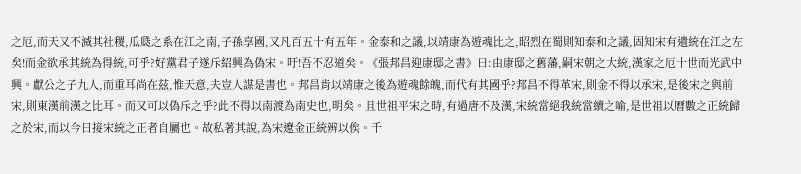之厄,而天又不滅其社稷,瓜瓞之系在江之南,子孫享國,又凡百五十有五年。金泰和之議,以靖康為遊魂比之,昭烈在蜀則知泰和之議,固知宋有遺統在江之左矣!而金欲承其統為得統,可乎?好黨君子遂斥紹興為偽宋。吁!吾不忍道矣。《張邦昌迎康邸之書》曰:由康邸之舊藩,嗣宋朝之大統,漢家之厄十世而光武中興。獻公之子九人,而重耳尚在茲,惟天意,夫豈人謀是書也。邦昌肯以靖康之後為遊魂餘魄,而代有其國乎?邦昌不得革宋,則金不得以承宋,是後宋之與前宋,則東漢前漢之比耳。而又可以偽斥之乎?此不得以南渡為南史也,明矣。且世祖平宋之時,有過唐不及漢,宋統當絕我統當續之喻,是世祖以曆數之正統歸之於宋,而以今日接宋統之正者自屬也。故私著其說,為宋遼金正統辨以俟。千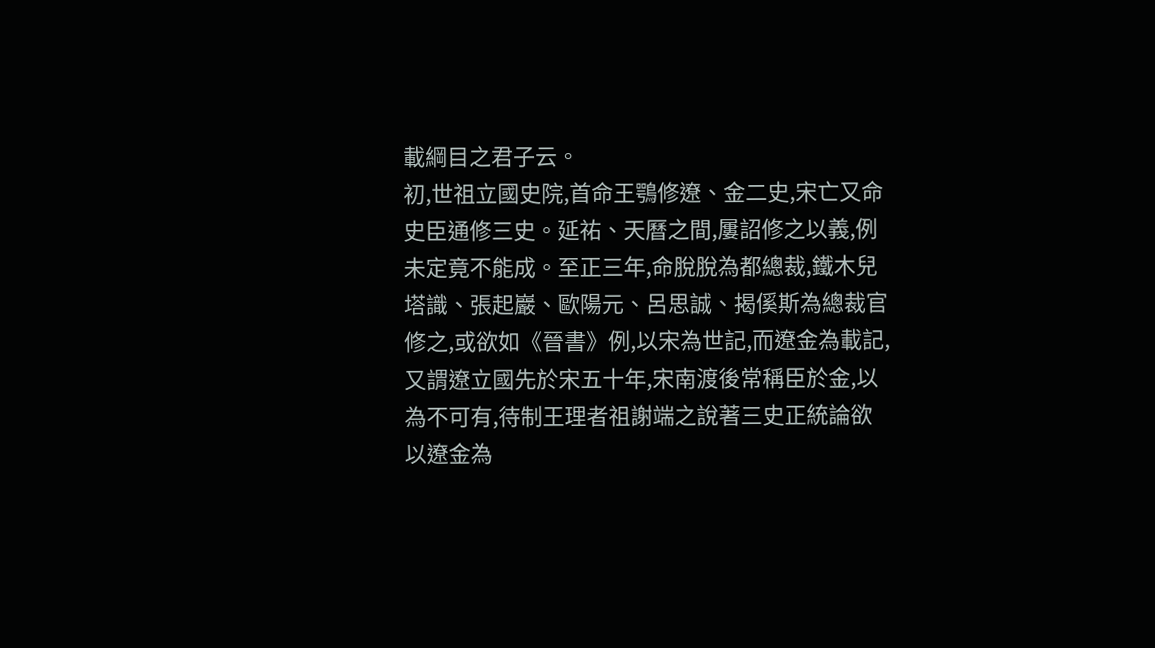載綱目之君子云。
初,世祖立國史院,首命王鶚修遼、金二史,宋亡又命史臣通修三史。延祐、天曆之間,屢詔修之以義,例未定竟不能成。至正三年,命脫脫為都總裁,鐵木兒塔識、張起巖、歐陽元、呂思誠、揭傒斯為總裁官修之,或欲如《晉書》例,以宋為世記,而遼金為載記,又謂遼立國先於宋五十年,宋南渡後常稱臣於金,以為不可有,待制王理者祖謝端之說著三史正統論欲以遼金為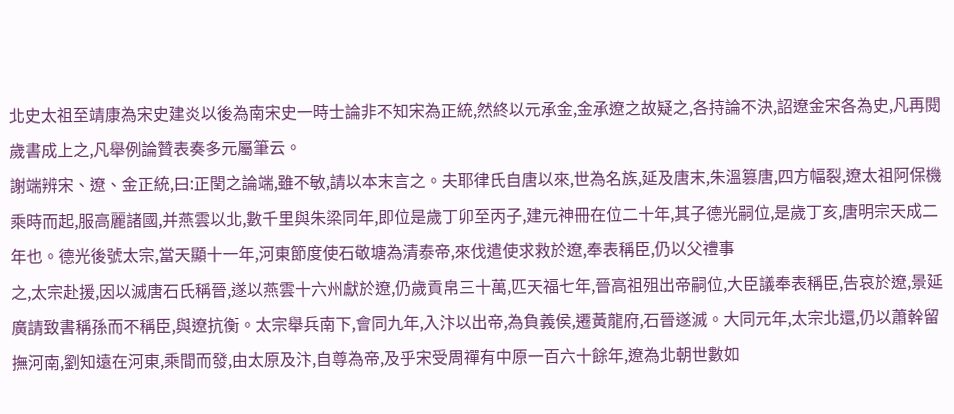北史太祖至靖康為宋史建炎以後為南宋史一時士論非不知宋為正統,然終以元承金,金承遼之故疑之,各持論不決,詔遼金宋各為史,凡再閱歲書成上之,凡舉例論贊表奏多元屬筆云。
謝端辨宋、遼、金正統,曰:正閏之論端,雖不敏,請以本末言之。夫耶律氏自唐以來,世為名族,延及唐末,朱溫篡唐,四方幅裂,遼太祖阿保機乘時而起,服高麗諸國,并燕雲以北,數千里與朱梁同年,即位是歲丁卯至丙子,建元神冊在位二十年,其子德光嗣位,是歲丁亥,唐明宗天成二年也。德光後號太宗,當天顯十一年,河東節度使石敬塘為清泰帝,來伐遣使求救於遼,奉表稱臣,仍以父禮事
之,太宗赴援,因以滅唐石氏稱晉,遂以燕雲十六州獻於遼,仍歲貢帛三十萬,匹天福七年,晉高祖殂出帝嗣位,大臣議奉表稱臣,告哀於遼,景延廣請致書稱孫而不稱臣,與遼抗衡。太宗舉兵南下,會同九年,入汴以出帝,為負義侯,遷黃龍府,石晉遂滅。大同元年,太宗北還,仍以蕭幹留撫河南,劉知遠在河東,乘間而發,由太原及汴,自尊為帝,及乎宋受周禪有中原一百六十餘年,遼為北朝世數如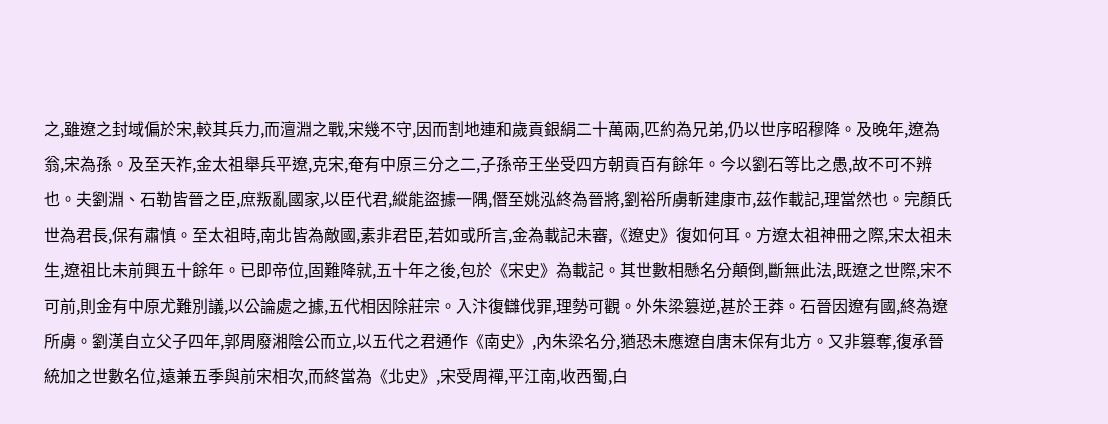之,雖遼之封域偏於宋,較其兵力,而澶淵之戰,宋幾不守,因而割地連和歲貢銀絹二十萬兩,匹約為兄弟,仍以世序昭穆降。及晚年,遼為翁,宋為孫。及至天祚,金太祖舉兵平遼,克宋,奄有中原三分之二,子孫帝王坐受四方朝貢百有餘年。今以劉石等比之愚,故不可不辨也。夫劉淵、石勒皆晉之臣,庶叛亂國家,以臣代君,縱能盜據一隅,僭至姚泓終為晉將,劉裕所虜斬建康市,茲作載記,理當然也。完顏氏世為君長,保有肅慎。至太祖時,南北皆為敵國,素非君臣,若如或所言,金為載記未審,《遼史》復如何耳。方遼太祖神冊之際,宋太祖未生,遼祖比未前興五十餘年。已即帝位,固難降就,五十年之後,包於《宋史》為載記。其世數相懸名分顛倒,斷無此法,既遼之世際,宋不可前,則金有中原尤難別議,以公論處之據,五代相因除莊宗。入汴復讎伐罪,理勢可觀。外朱梁篡逆,甚於王莽。石晉因遼有國,終為遼所虜。劉漢自立父子四年,郭周廢湘陰公而立,以五代之君通作《南史》,內朱梁名分,猶恐未應遼自唐末保有北方。又非篡奪,復承晉統加之世數名位,遠兼五季與前宋相次,而終當為《北史》,宋受周禪,平江南,收西蜀,白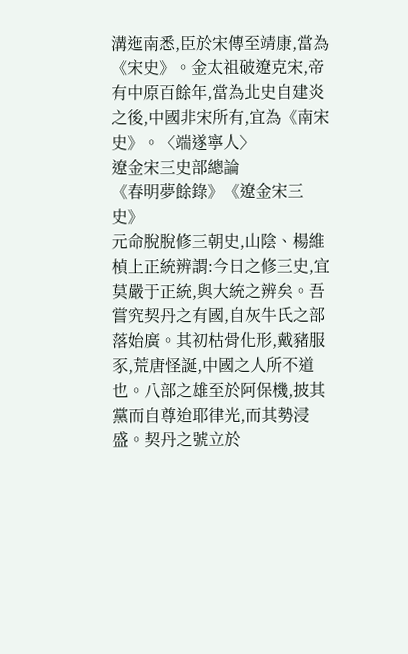溝迤南悉,臣於宋傳至靖康,當為《宋史》。金太祖破遼克宋,帝有中原百餘年,當為北史自建炎之後,中國非宋所有,宜為《南宋史》。〈端遂寧人〉
遼金宋三史部總論
《春明夢餘錄》《遼金宋三史》
元命脫脫修三朝史,山陰、楊維楨上正統辨謂:今日之修三史,宜莫嚴于正統,與大統之辨矣。吾嘗究契丹之有國,自灰牛氏之部落始廣。其初枯骨化形,戴豬服豕,荒唐怪誕,中國之人所不道也。八部之雄至於阿保機,披其黨而自尊迨耶律光,而其勢浸盛。契丹之號立於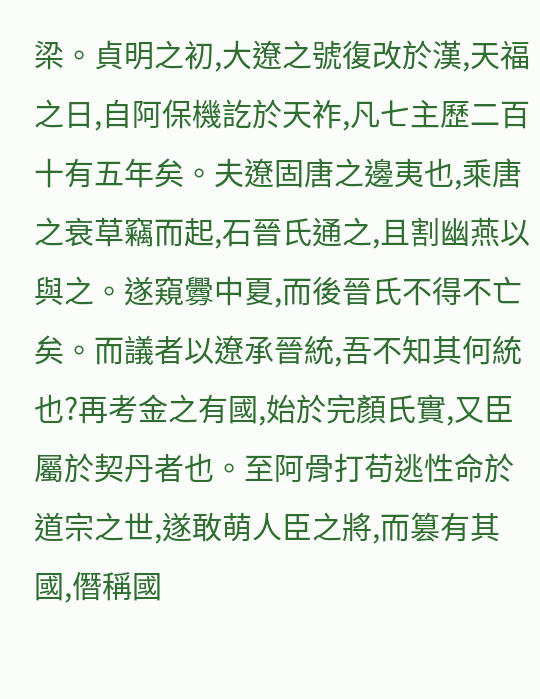梁。貞明之初,大遼之號復改於漢,天福之日,自阿保機訖於天祚,凡七主歷二百十有五年矣。夫遼固唐之邊夷也,乘唐之衰草竊而起,石晉氏通之,且割幽燕以與之。遂窺釁中夏,而後晉氏不得不亡矣。而議者以遼承晉統,吾不知其何統也?再考金之有國,始於完顏氏實,又臣屬於契丹者也。至阿骨打苟逃性命於道宗之世,遂敢萌人臣之將,而篡有其國,僭稱國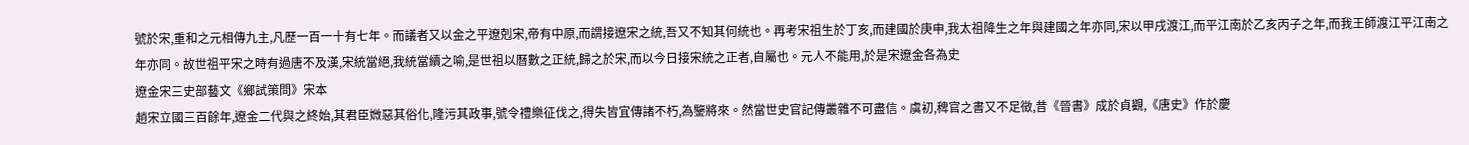號於宋,重和之元相傳九主,凡歷一百一十有七年。而議者又以金之平遼剋宋,帝有中原,而謂接遼宋之統,吾又不知其何統也。再考宋祖生於丁亥,而建國於庚申,我太祖降生之年與建國之年亦同,宋以甲戌渡江,而平江南於乙亥丙子之年,而我王師渡江平江南之年亦同。故世祖平宋之時有過唐不及漢,宋統當絕,我統當續之喻,是世祖以曆數之正統,歸之於宋,而以今日接宋統之正者,自屬也。元人不能用,於是宋遼金各為史
遼金宋三史部藝文《鄉試策問》宋本
趙宋立國三百餘年,遼金二代與之終始,其君臣媺惡其俗化,隆污其政事,號令禮樂征伐之,得失皆宜傳諸不朽,為鑒將來。然當世史官記傳叢雜不可盡信。虞初,稗官之書又不足徵,昔《晉書》成於貞觀,《唐史》作於慶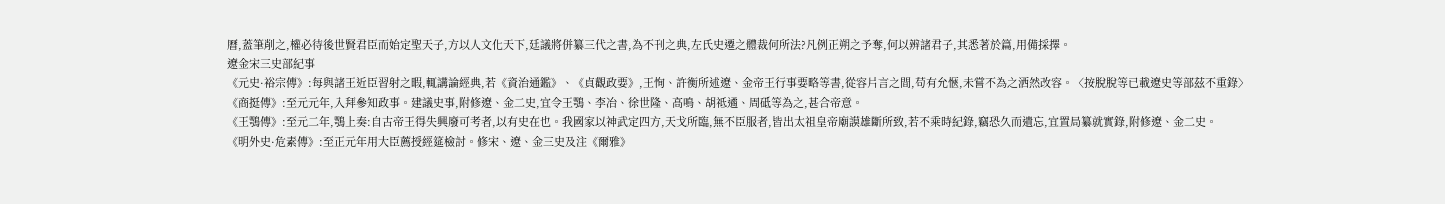曆,蓋筆削之,權必待後世賢君臣而始定聖天子,方以人文化天下,廷議將併纂三代之書,為不刊之典,左氏史遷之體裁何所法?凡例正朔之予奪,何以辨諸君子,其悉著於篇,用備採擇。
遼金宋三史部紀事
《元史·裕宗傳》:每與諸王近臣習射之暇,輒講論經典,若《資治通鑑》、《貞觀政要》,王恂、許衡所述遼、金帝王行事要略等書,從容片言之間,苟有允愜,未嘗不為之洒然改容。〈按脫脫等已載遼史等部茲不重錄〉《商挺傳》:至元元年,入拜參知政事。建議史事,附修遼、金二史,宜令王鶚、李冶、徐世隆、高鳴、胡祗遹、周砥等為之,甚合帝意。
《王鶚傳》:至元二年,鶚上奏:自古帝王得失興廢可考者,以有史在也。我國家以神武定四方,天戈所臨,無不臣服者,皆出太祖皇帝廟謨雄斷所致,若不乘時紀錄,竊恐久而遺忘,宜置局纂就實錄,附修遼、金二史。
《明外史·危素傳》:至正元年用大臣薦授經筵檢討。修宋、遼、金三史及注《爾雅》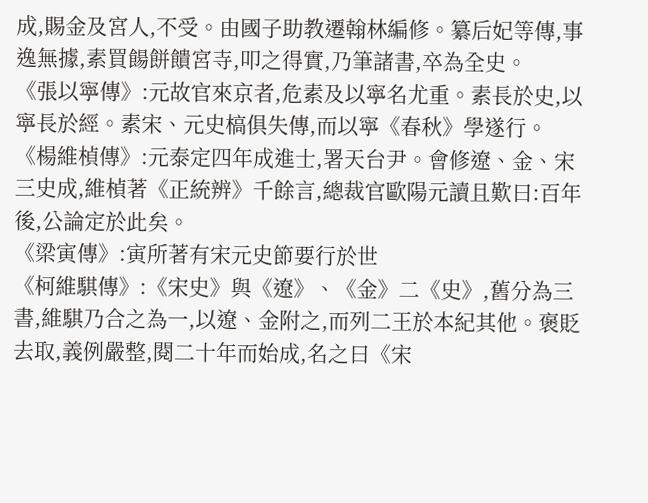成,賜金及宮人,不受。由國子助教遷翰林編修。纂后妃等傳,事逸無據,素買餳餅饋宮寺,叩之得實,乃筆諸書,卒為全史。
《張以寧傳》:元故官來京者,危素及以寧名尤重。素長於史,以寧長於經。素宋、元史槁俱失傳,而以寧《春秋》學遂行。
《楊維楨傳》:元泰定四年成進士,署天台尹。會修遼、金、宋三史成,維楨著《正統辨》千餘言,總裁官歐陽元讀且歎曰:百年後,公論定於此矣。
《梁寅傳》:寅所著有宋元史節要行於世
《柯維騏傳》:《宋史》與《遼》、《金》二《史》,舊分為三書,維騏乃合之為一,以遼、金附之,而列二王於本紀其他。褒貶去取,義例嚴整,閱二十年而始成,名之曰《宋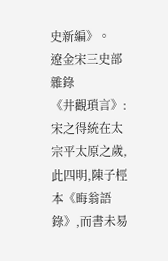史新編》。
遼金宋三史部雜錄
《井觀瑣言》:宋之得統在太宗平太原之歲,此四明,陳子桱本《晦翁語錄》,而書未易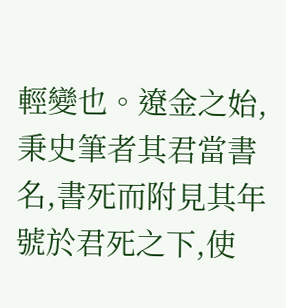輕變也。遼金之始,秉史筆者其君當書名,書死而附見其年號於君死之下,使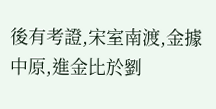後有考證,宋室南渡,金據中原,進金比於劉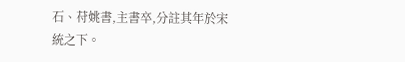石、苻姚書,主書卒,分註其年於宋統之下。